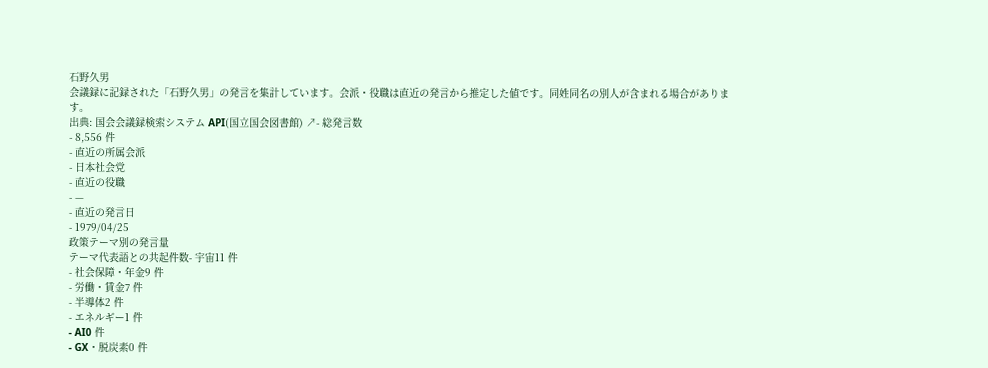石野久男
会議録に記録された「石野久男」の発言を集計しています。会派・役職は直近の発言から推定した値です。同姓同名の別人が含まれる場合があります。
出典: 国会会議録検索システム API(国立国会図書館) ↗- 総発言数
- 8,556 件
- 直近の所属会派
- 日本社会党
- 直近の役職
- —
- 直近の発言日
- 1979/04/25
政策テーマ別の発言量
テーマ代表語との共起件数- 宇宙11 件
- 社会保障・年金9 件
- 労働・賃金7 件
- 半導体2 件
- エネルギー1 件
- AI0 件
- GX・脱炭素0 件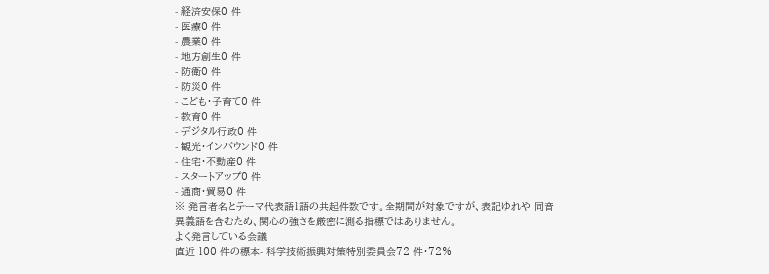- 経済安保0 件
- 医療0 件
- 農業0 件
- 地方創生0 件
- 防衛0 件
- 防災0 件
- こども・子育て0 件
- 教育0 件
- デジタル行政0 件
- 観光・インバウンド0 件
- 住宅・不動産0 件
- スタートアップ0 件
- 通商・貿易0 件
※ 発言者名とテーマ代表語1語の共起件数です。全期間が対象ですが、表記ゆれや 同音異義語を含むため、関心の強さを厳密に測る指標ではありません。
よく発言している会議
直近 100 件の標本- 科学技術振興対策特別委員会72 件・72%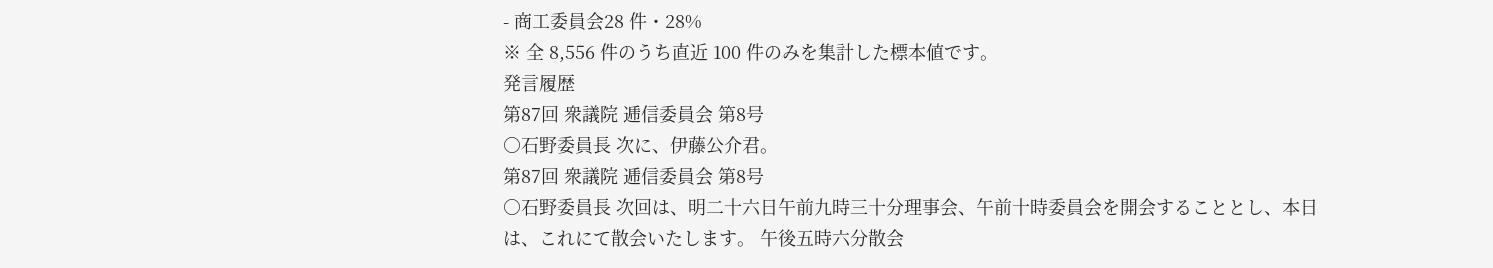- 商工委員会28 件・28%
※ 全 8,556 件のうち直近 100 件のみを集計した標本値です。
発言履歴
第87回 衆議院 逓信委員会 第8号
○石野委員長 次に、伊藤公介君。
第87回 衆議院 逓信委員会 第8号
○石野委員長 次回は、明二十六日午前九時三十分理事会、午前十時委員会を開会することとし、本日は、これにて散会いたします。 午後五時六分散会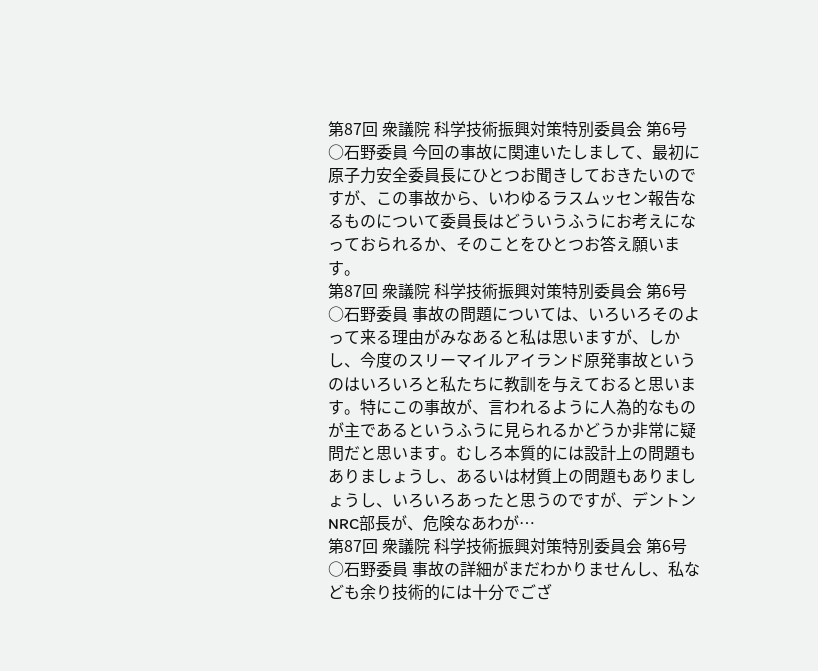第87回 衆議院 科学技術振興対策特別委員会 第6号
○石野委員 今回の事故に関連いたしまして、最初に原子力安全委員長にひとつお聞きしておきたいのですが、この事故から、いわゆるラスムッセン報告なるものについて委員長はどういうふうにお考えになっておられるか、そのことをひとつお答え願います。
第87回 衆議院 科学技術振興対策特別委員会 第6号
○石野委員 事故の問題については、いろいろそのよって来る理由がみなあると私は思いますが、しかし、今度のスリーマイルアイランド原発事故というのはいろいろと私たちに教訓を与えておると思います。特にこの事故が、言われるように人為的なものが主であるというふうに見られるかどうか非常に疑問だと思います。むしろ本質的には設計上の問題もありましょうし、あるいは材質上の問題もありましょうし、いろいろあったと思うのですが、デントンNRC部長が、危険なあわが…
第87回 衆議院 科学技術振興対策特別委員会 第6号
○石野委員 事故の詳細がまだわかりませんし、私なども余り技術的には十分でござ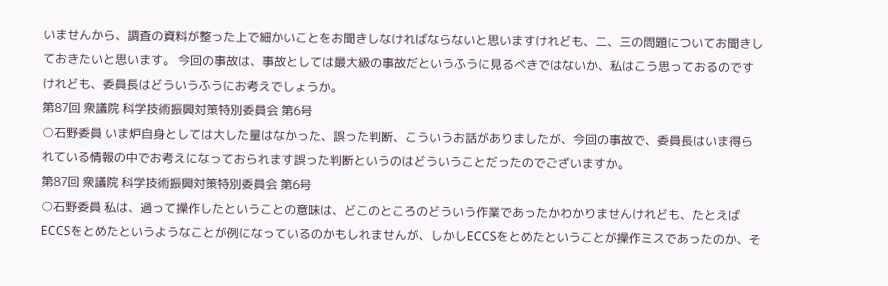いませんから、調査の資料が整った上で細かいことをお聞きしなければならないと思いますけれども、二、三の問題についてお聞きしておきたいと思います。 今回の事故は、事故としては最大級の事故だというふうに見るべきではないか、私はこう思っておるのですけれども、委員長はどういうふうにお考えでしょうか。
第87回 衆議院 科学技術振興対策特別委員会 第6号
○石野委員 いま炉自身としては大した量はなかった、誤った判断、こういうお話がありましたが、今回の事故で、委員長はいま得られている情報の中でお考えになっておられます誤った判断というのはどういうことだったのでございますか。
第87回 衆議院 科学技術振興対策特別委員会 第6号
○石野委員 私は、過って操作したということの意味は、どこのところのどういう作業であったかわかりませんけれども、たとえばECCSをとめたというようなことが例になっているのかもしれませんが、しかしECCSをとめたということが操作ミスであったのか、そ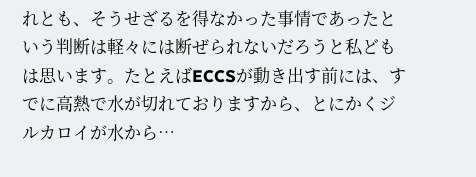れとも、そうせざるを得なかった事情であったという判断は軽々には断ぜられないだろうと私どもは思います。たとえばECCSが動き出す前には、すでに高熱で水が切れておりますから、とにかくジルカロイが水から…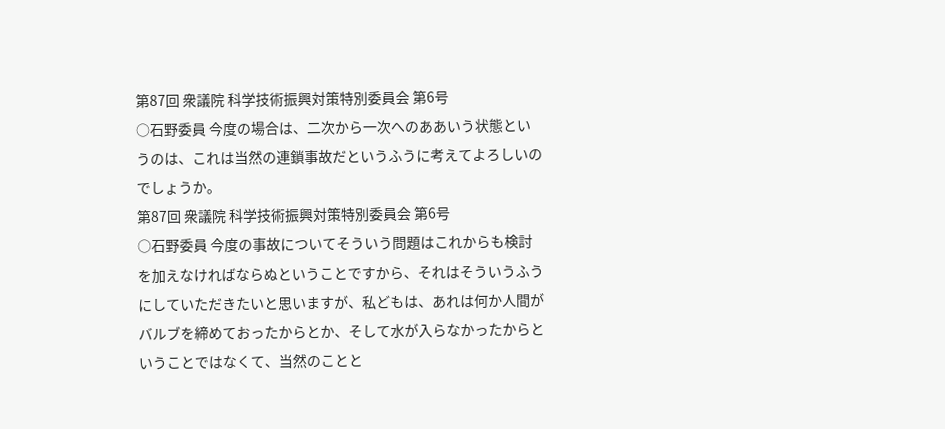第87回 衆議院 科学技術振興対策特別委員会 第6号
○石野委員 今度の場合は、二次から一次へのああいう状態というのは、これは当然の連鎖事故だというふうに考えてよろしいのでしょうか。
第87回 衆議院 科学技術振興対策特別委員会 第6号
○石野委員 今度の事故についてそういう問題はこれからも検討を加えなければならぬということですから、それはそういうふうにしていただきたいと思いますが、私どもは、あれは何か人間がバルブを締めておったからとか、そして水が入らなかったからということではなくて、当然のことと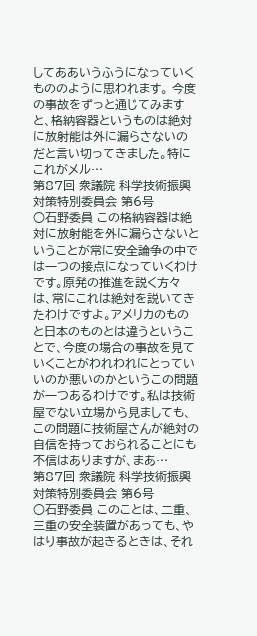してああいうふうになっていくもののように思われます。 今度の事故をずっと通じてみますと、格納容器というものは絶対に放射能は外に漏らさないのだと言い切ってきました。特にこれがメル…
第87回 衆議院 科学技術振興対策特別委員会 第6号
○石野委員 この格納容器は絶対に放射能を外に漏らさないということが常に安全論争の中では一つの接点になっていくわけです。原発の推進を説く方々は、常にこれは絶対を説いてきたわけですよ。アメリカのものと日本のものとは違うということで、今度の場合の事故を見ていくことがわれわれにとっていいのか悪いのかというこの問題が一つあるわけです。私は技術屋でない立場から見ましても、この問題に技術屋さんが絶対の自信を持っておられることにも不信はありますが、まあ…
第87回 衆議院 科学技術振興対策特別委員会 第6号
○石野委員 このことは、二重、三重の安全装置があっても、やはり事故が起きるときは、それ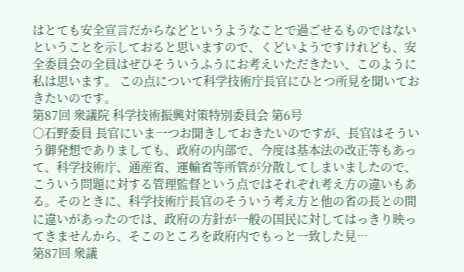はとても安全宣言だからなどというようなことで過ごせるものではないということを示しておると思いますので、くどいようですけれども、安全委員会の全員はぜひそういうふうにお考えいただきたい、このように私は思います。 この点について科学技術庁長官にひとつ所見を聞いておきたいのです。
第87回 衆議院 科学技術振興対策特別委員会 第6号
○石野委員 長官にいま一つお聞きしておきたいのですが、長官はそういう御発想でありましても、政府の内部で、今度は基本法の改正等もあって、科学技術庁、通産省、運輸省等所管が分散してしまいましたので、こういう問題に対する管理監督という点ではそれぞれ考え方の違いもある。そのときに、科学技術庁長官のそういう考え方と他の省の長との間に違いがあったのでは、政府の方針が一般の国民に対してはっきり映ってきませんから、そこのところを政府内でもっと一致した見…
第87回 衆議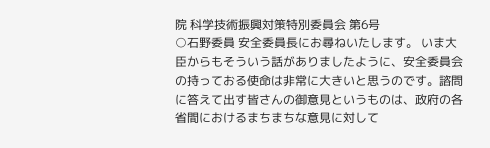院 科学技術振興対策特別委員会 第6号
○石野委員 安全委員長にお尋ねいたします。 いま大臣からもそういう話がありましたように、安全委員会の持っておる使命は非常に大きいと思うのです。諮問に答えて出す皆さんの御意見というものは、政府の各省間におけるまちまちな意見に対して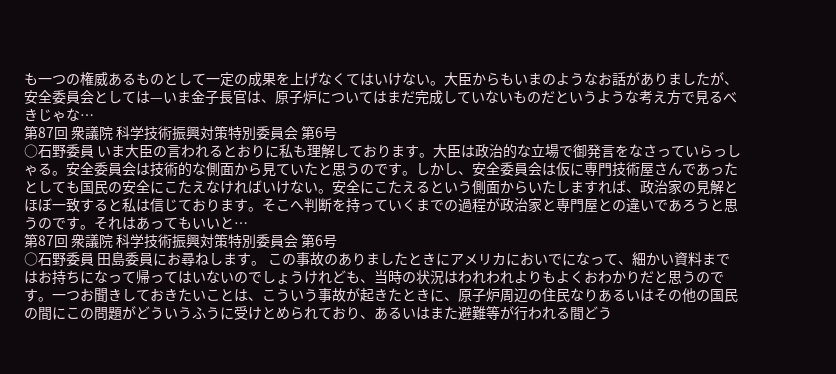も一つの権威あるものとして一定の成果を上げなくてはいけない。大臣からもいまのようなお話がありましたが、安全委員会としては—いま金子長官は、原子炉についてはまだ完成していないものだというような考え方で見るべきじゃな…
第87回 衆議院 科学技術振興対策特別委員会 第6号
○石野委員 いま大臣の言われるとおりに私も理解しております。大臣は政治的な立場で御発言をなさっていらっしゃる。安全委員会は技術的な側面から見ていたと思うのです。しかし、安全委員会は仮に専門技術屋さんであったとしても国民の安全にこたえなければいけない。安全にこたえるという側面からいたしますれば、政治家の見解とほぼ一致すると私は信じております。そこへ判断を持っていくまでの過程が政治家と専門屋との違いであろうと思うのです。それはあってもいいと…
第87回 衆議院 科学技術振興対策特別委員会 第6号
○石野委員 田島委員にお尋ねします。 この事故のありましたときにアメリカにおいでになって、細かい資料まではお持ちになって帰ってはいないのでしょうけれども、当時の状況はわれわれよりもよくおわかりだと思うのです。一つお聞きしておきたいことは、こういう事故が起きたときに、原子炉周辺の住民なりあるいはその他の国民の間にこの問題がどういうふうに受けとめられており、あるいはまた避難等が行われる間どう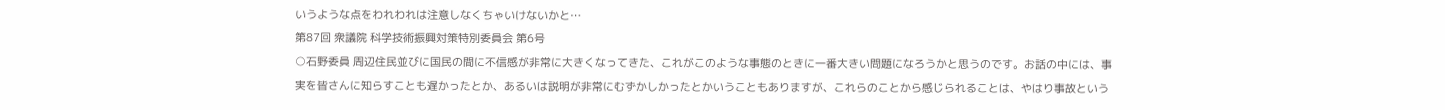いうような点をわれわれは注意しなくちゃいけないかと…
第87回 衆議院 科学技術振興対策特別委員会 第6号
○石野委員 周辺住民並びに国民の間に不信感が非常に大きくなってきた、これがこのような事態のときに一番大きい問題になろうかと思うのです。お話の中には、事実を皆さんに知らすことも遅かったとか、あるいは説明が非常にむずかしかったとかいうこともありますが、これらのことから感じられることは、やはり事故という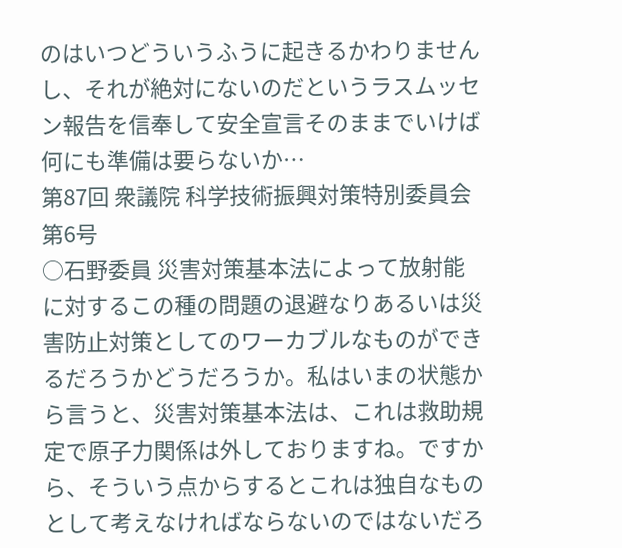のはいつどういうふうに起きるかわりませんし、それが絶対にないのだというラスムッセン報告を信奉して安全宣言そのままでいけば何にも準備は要らないか…
第87回 衆議院 科学技術振興対策特別委員会 第6号
○石野委員 災害対策基本法によって放射能に対するこの種の問題の退避なりあるいは災害防止対策としてのワーカブルなものができるだろうかどうだろうか。私はいまの状態から言うと、災害対策基本法は、これは救助規定で原子力関係は外しておりますね。ですから、そういう点からするとこれは独自なものとして考えなければならないのではないだろ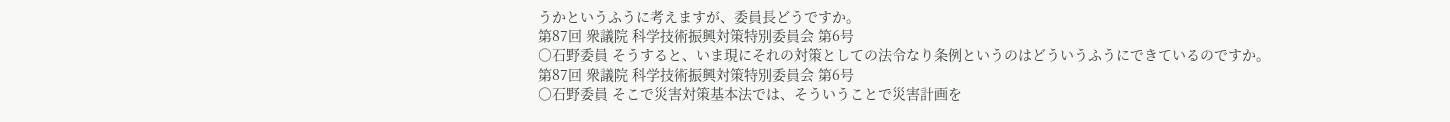うかというふうに考えますが、委員長どうですか。
第87回 衆議院 科学技術振興対策特別委員会 第6号
○石野委員 そうすると、いま現にそれの対策としての法令なり条例というのはどういうふうにできているのですか。
第87回 衆議院 科学技術振興対策特別委員会 第6号
○石野委員 そこで災害対策基本法では、そういうことで災害計画を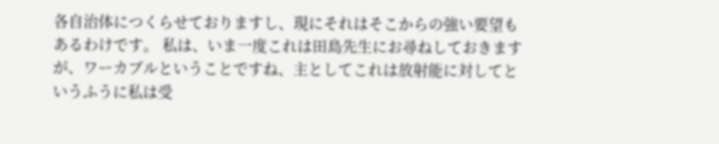各自治体につくらせておりますし、現にそれはそこからの強い要望もあるわけです。 私は、いま一度これは田島先生にお尋ねしておきますが、ワーカブルということですね、主としてこれは放射能に対してというふうに私は受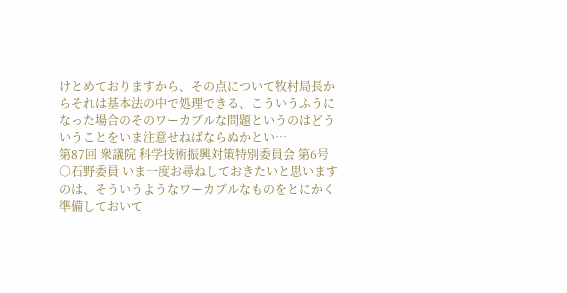けとめておりますから、その点について牧村局長からそれは基本法の中で処理できる、こういうふうになった場合のそのワーカブルな問題というのはどういうことをいま注意せねばならぬかとい…
第87回 衆議院 科学技術振興対策特別委員会 第6号
○石野委員 いま一度お尋ねしておきたいと思いますのは、そういうようなワーカブルなものをとにかく準備しておいて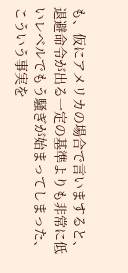も、仮にアメリカの場合で言いますると、退避命令が出る一定の基準よりも非常に低いレベルでもう騒ぎが始まってしまった、こういう事実を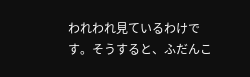われわれ見ているわけです。そうすると、ふだんこ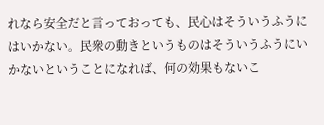れなら安全だと言っておっても、民心はそういうふうにはいかない。民衆の動きというものはそういうふうにいかないということになれば、何の効果もないこ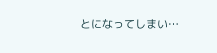とになってしまい…